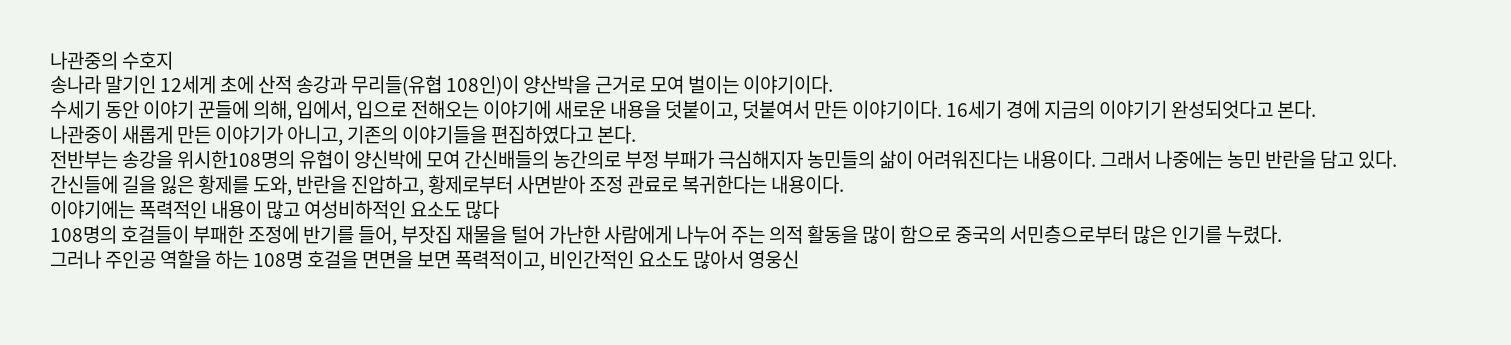나관중의 수호지
송나라 말기인 12세게 초에 산적 송강과 무리들(유협 108인)이 양산박을 근거로 모여 벌이는 이야기이다.
수세기 동안 이야기 꾼들에 의해, 입에서, 입으로 전해오는 이야기에 새로운 내용을 덧붙이고, 덧붙여서 만든 이야기이다. 16세기 경에 지금의 이야기기 완성되엇다고 본다.
나관중이 새롭게 만든 이야기가 아니고, 기존의 이야기들을 편집하였다고 본다.
전반부는 송강을 위시한108명의 유협이 양신박에 모여 간신배들의 농간의로 부정 부패가 극심해지자 농민들의 삶이 어려워진다는 내용이다. 그래서 나중에는 농민 반란을 담고 있다.
간신들에 길을 잃은 황제를 도와, 반란을 진압하고, 황제로부터 사면받아 조정 관료로 복귀한다는 내용이다.
이야기에는 폭력적인 내용이 많고 여성비하적인 요소도 많다
108명의 호걸들이 부패한 조정에 반기를 들어, 부잣집 재물을 털어 가난한 사람에게 나누어 주는 의적 활동을 많이 함으로 중국의 서민층으로부터 많은 인기를 누렸다.
그러나 주인공 역할을 하는 108명 호걸을 면면을 보면 폭력적이고, 비인간적인 요소도 많아서 영웅신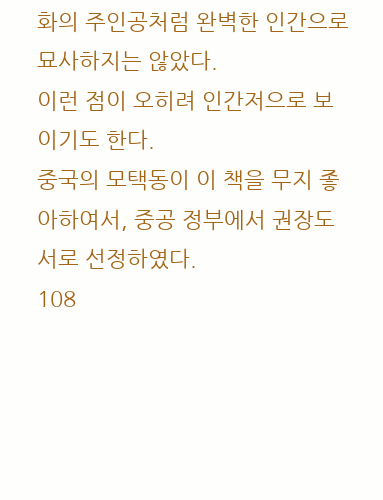화의 주인공처럼 완벽한 인간으로 묘사하지는 않았다.
이런 점이 오히려 인간저으로 보이기도 한다.
중국의 모택동이 이 책을 무지 좋아하여서, 중공 정부에서 권장도서로 선정하였다.
108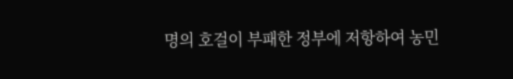명의 호걸이 부패한 정부에 저항하여 농민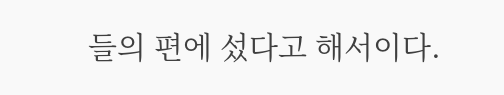들의 편에 섰다고 해서이다.